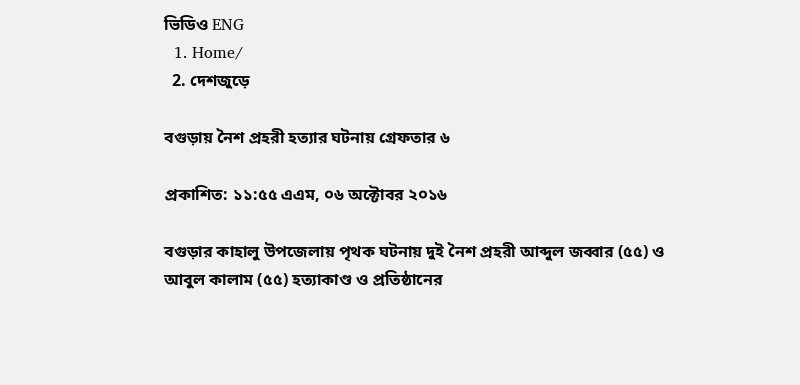ভিডিও ENG
  1. Home/
  2. দেশজুড়ে

বগুড়ায় নৈশ প্রহরী হত্যার ঘটনায় গ্রেফতার ৬

প্রকাশিত: ১১:৫৫ এএম, ০৬ অক্টোবর ২০১৬

বগুড়ার কাহালু উপজেলায় পৃথক ঘটনায় দুই নৈশ প্রহরী আব্দুল জব্বার (৫৫) ও আবুল কালাম (৫৫) হত্যাকাণ্ড ও প্রতিষ্ঠানের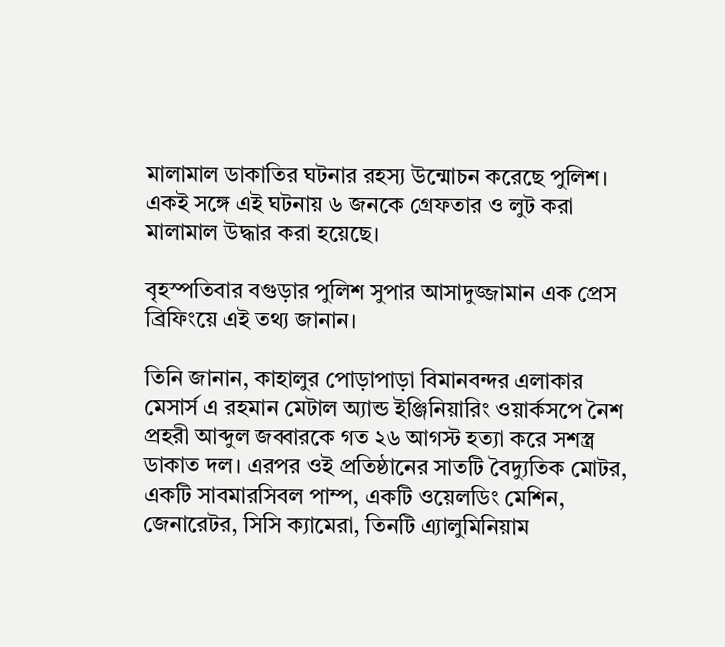মালামাল ডাকাতির ঘটনার রহস্য উন্মোচন করেছে পুলিশ। একই সঙ্গে এই ঘটনায় ৬ জনকে গ্রেফতার ও লুট করা মালামাল উদ্ধার করা হয়েছে।

বৃহস্পতিবার বগুড়ার পুলিশ সুপার আসাদুজ্জামান এক প্রেস ব্রিফিংয়ে এই তথ্য জানান।

তিনি জানান, কাহালুর পোড়াপাড়া বিমানবন্দর এলাকার মেসার্স এ রহমান মেটাল অ্যান্ড ইঞ্জিনিয়ারিং ওয়ার্কসপে নৈশ প্রহরী আব্দুল জব্বারকে গত ২৬ আগস্ট হত্যা করে সশস্ত্র ডাকাত দল। এরপর ওই প্রতিষ্ঠানের সাতটি বৈদ্যুতিক মোটর, একটি সাবমারসিবল পাম্প, একটি ওয়েলডিং মেশিন, জেনারেটর, সিসি ক্যামেরা, তিনটি এ্যালুমিনিয়াম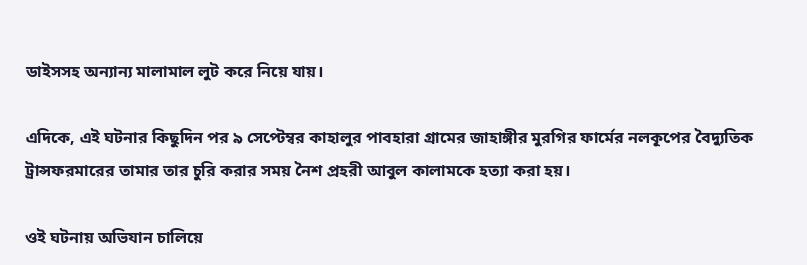ডাইসসহ অন্যান্য মালামাল লুট করে নিয়ে যায়।

এদিকে, এই ঘটনার কিছুদিন পর ৯ সেপ্টেম্বর কাহালুর পাবহারা গ্রামের জাহাঙ্গীর মুরগির ফার্মের নলকূপের বৈদ্যুতিক ট্রান্সফরমারের তামার তার চুরি করার সময় নৈশ প্রহরী আবুল কালামকে হত্যা করা হয়।

ওই ঘটনায় অভিযান চালিয়ে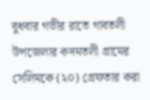বুধবার গভীর রাতে গাবতলী উপজেলার কদমতলী গ্রামের সেলিমকে (২০) গ্রেফতার করা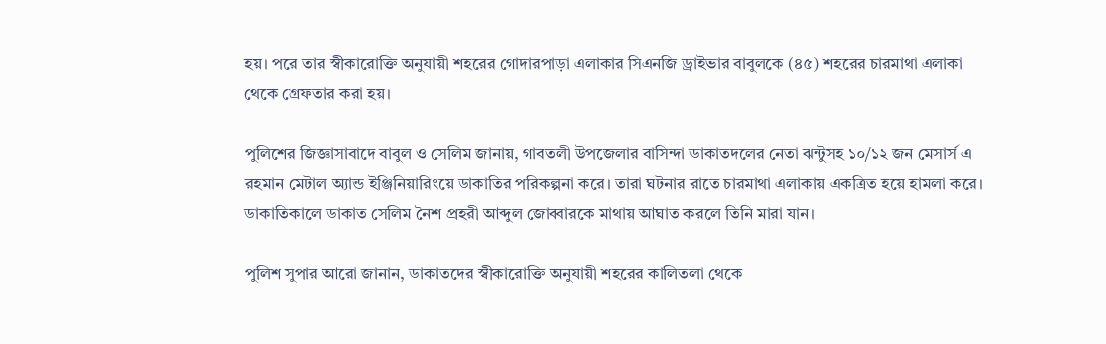হয়। পরে তার স্বীকারোক্তি অনুযায়ী শহরের গোদারপাড়া এলাকার সিএনজি ড্রাইভার বাবুলকে (৪৫) শহরের চারমাথা এলাকা থেকে গ্রেফতার করা হয়।

পুলিশের জিজ্ঞাসাবাদে বাবুল ও সেলিম জানায়, গাবতলী উপজেলার বাসিন্দা ডাকাতদলের নেতা ঝন্টুসহ ১০/১২ জন মেসার্স এ রহমান মেটাল অ্যান্ড ইঞ্জিনিয়ারিংয়ে ডাকাতির পরিকল্পনা করে। তারা ঘটনার রাতে চারমাথা এলাকায় একত্রিত হয়ে হামলা করে। ডাকাতিকালে ডাকাত সেলিম নৈশ প্রহরী আব্দুল জোব্বারকে মাথায় আঘাত করলে তিনি মারা যান।

পুলিশ সুপার আরো জানান, ডাকাতদের স্বীকারোক্তি অনুযায়ী শহরের কালিতলা থেকে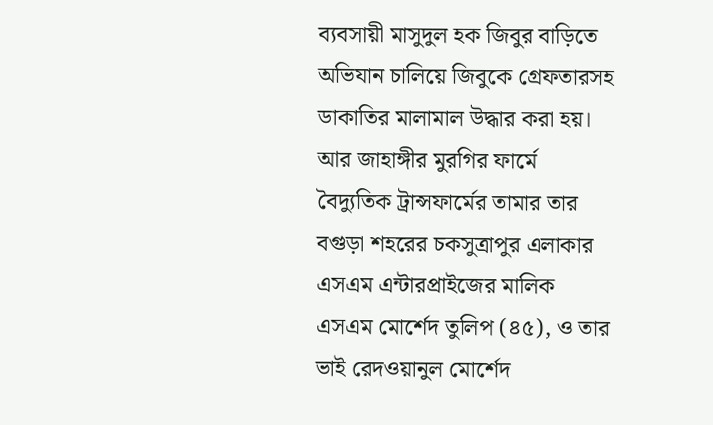ব্যবসায়ী মাসুদুল হক জিবুর বাড়িতে অভিযান চালিয়ে জিবুকে গ্রেফতারসহ ডাকাতির মালামাল উদ্ধার করা হয়। আর জাহাঙ্গীর মুরগির ফার্মে বৈদ্যুতিক ট্রান্সফার্মের তামার তার বগুড়া শহরের চকসুত্রাপুর এলাকার এসএম এন্টারপ্রাইজের মালিক এসএম মোর্শেদ তুলিপ (৪৫), ও তার ভাই রেদওয়ানুল মোর্শেদ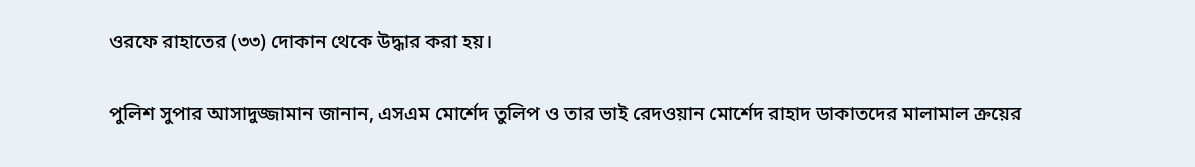ওরফে রাহাতের (৩৩) দোকান থেকে উদ্ধার করা হয়।

পুলিশ সুপার আসাদুজ্জামান জানান, এসএম মোর্শেদ তুলিপ ও তার ভাই রেদওয়ান মোর্শেদ রাহাদ ডাকাতদের মালামাল ক্রয়ের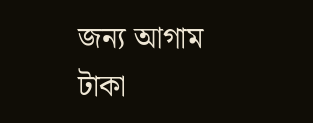জন্য আগাম টাকা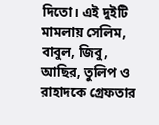দিতো। এই দুইটি মামলায় সেলিম, বাবুল, জিবু, আছির, তুলিপ ও রাহাদকে গ্রেফতার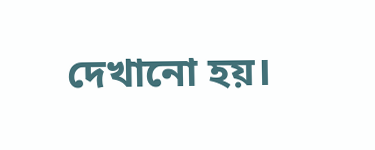দেখানো হয়।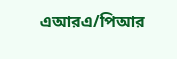এআরএ/পিআর